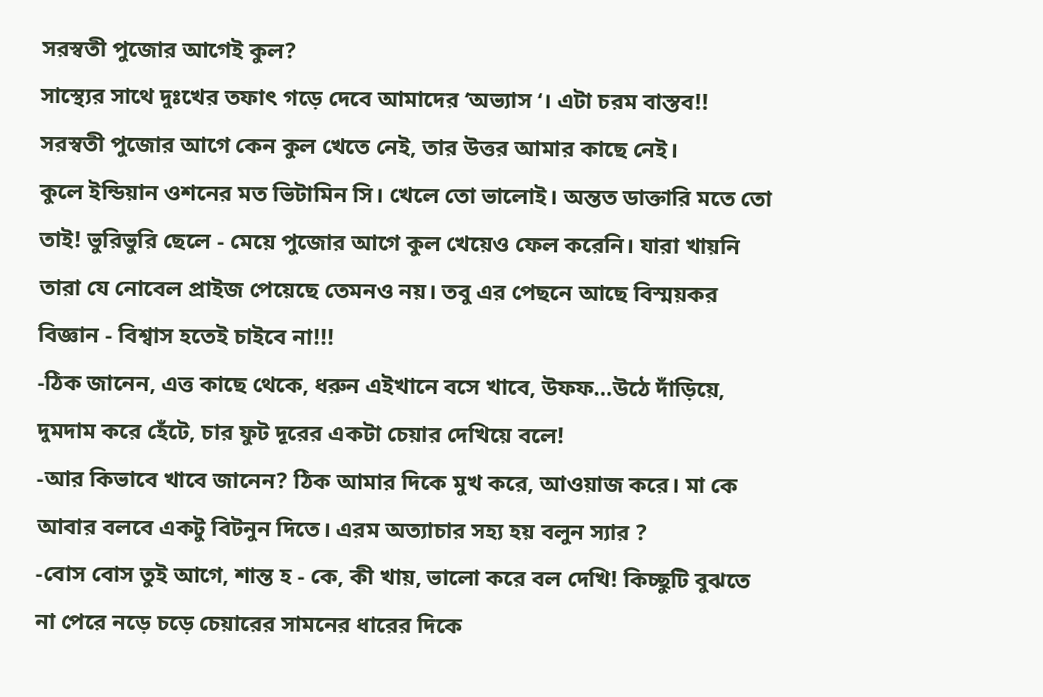সরস্বতী পুজোর আগেই কুল?
সাস্থ্যের সাথে দুঃখের তফাৎ গড়ে দেবে আমাদের ‘অভ্যাস ‘। এটা চরম বাস্তব!!
সরস্বতী পুজোর আগে কেন কুল খেতে নেই, তার উত্তর আমার কাছে নেই।
কুলে ইন্ডিয়ান ওশনের মত ভিটামিন সি। খেলে তো ভালোই। অন্তত ডাক্তারি মতে তো তাই! ভুরিভুরি ছেলে - মেয়ে পুজোর আগে কুল খেয়েও ফেল করেনি। যারা খায়নি তারা যে নোবেল প্রাইজ পেয়েছে তেমনও নয়। তবু এর পেছনে আছে বিস্ময়কর বিজ্ঞান - বিশ্বাস হতেই চাইবে না!!!
-ঠিক জানেন, এত্ত কাছে থেকে, ধরুন এইখানে বসে খাবে, উফফ…উঠে দাঁড়িয়ে, দুমদাম করে হেঁটে, চার ফুট দূরের একটা চেয়ার দেখিয়ে বলে!
-আর কিভাবে খাবে জানেন? ঠিক আমার দিকে মুখ করে, আওয়াজ করে। মা কে আবার বলবে একটু বিটনুন দিতে। এরম অত্যাচার সহ্য হয় বলুন স্যার ?
-বোস বোস তুই আগে, শান্ত হ - কে, কী খায়, ভালো করে বল দেখি! কিচ্ছুটি বুঝতে না পেরে নড়ে চড়ে চেয়ারের সামনের ধারের দিকে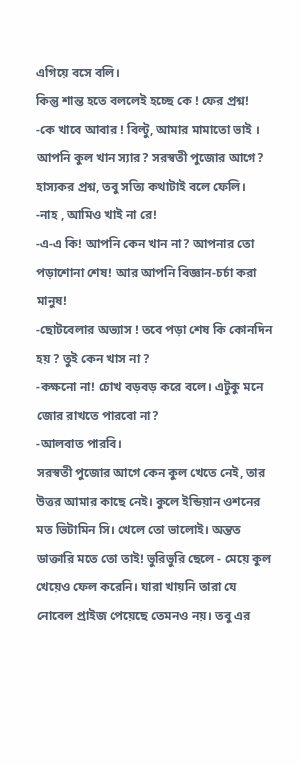এগিয়ে বসে বলি।
কিন্তু শান্ত হতে বললেই হচ্ছে কে ! ফের প্রশ্ন!
-কে খাবে আবার ! বিল্টু, আমার মামাতো ভাই । আপনি কুল খান স্যার? সরস্বতী পুজোর আগে?
হাস্যকর প্রশ্ন, তবু সত্যি কথাটাই বলে ফেলি।
-নাহ , আমিও খাই না রে!
-এ-এ কি! আপনি কেন খান না? আপনার তো পড়াশোনা শেষ! আর আপনি বিজ্ঞান-চর্চা করা মানুষ!
-ছোটবেলার অভ্যাস ! তবে পড়া শেষ কি কোনদিন হয় ? তুই কেন খাস না ?
-কক্ষনো না! চোখ বড়বড় করে বলে। এটুকু মনে জোর রাখতে পারবো না?
-আলবাত পারবি।
সরস্বতী পুজোর আগে কেন কুল খেতে নেই, তার উত্তর আমার কাছে নেই। কুলে ইন্ডিয়ান ওশনের মত ভিটামিন সি। খেলে তো ভালোই। অন্তত ডাক্তারি মতে তো তাই! ভুরিভুরি ছেলে - মেয়ে কুল খেয়েও ফেল করেনি। যারা খায়নি তারা যে নোবেল প্রাইজ পেয়েছে তেমনও নয়। তবু এর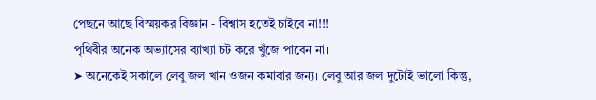পেছনে আছে বিস্ময়কর বিজ্ঞান - বিশ্বাস হতেই চাইবে না!!!
পৃথিবীর অনেক অভ্যাসের ব্যাখ্যা চট করে খুঁজে পাবেন না।
➤ অনেকেই সকালে লেবু জল খান ওজন কমাবার জন্য। লেবু আর জল দুটোই ভালো কিন্তু,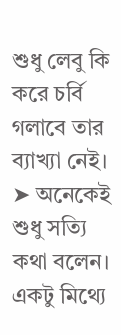শুধু লেবু কি করে চর্বি গলাবে তার ব্যাখ্যা নেই।
➤ অনেকেই শুধু সত্যি কথা বলেন। একটু মিথ্যে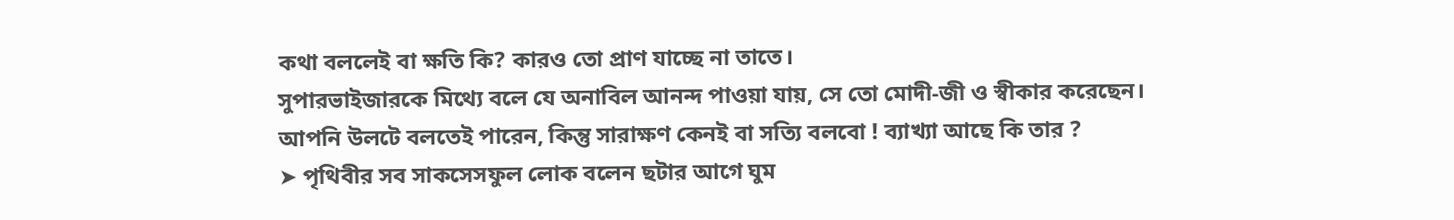কথা বললেই বা ক্ষতি কি? কারও তো প্রাণ যাচ্ছে না তাতে।
সুপারভাইজারকে মিথ্যে বলে যে অনাবিল আনন্দ পাওয়া যায়, সে তো মোদী-জী ও স্বীকার করেছেন।
আপনি উলটে বলতেই পারেন, কিন্তু সারাক্ষণ কেনই বা সত্যি বলবো ! ব্যাখ্যা আছে কি তার ?
➤ পৃথিবীর সব সাকসেসফুল লোক বলেন ছটার আগে ঘুম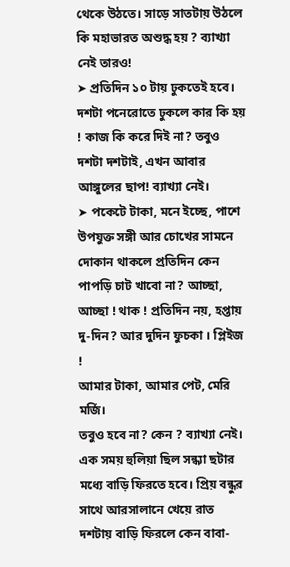থেকে উঠতে। সাড়ে সাতটায় উঠলে কি মহাভারত অশুদ্ধ হয় ? ব্যাখ্যা নেই তারও!
➤ প্রতিদিন ১০ টায় ঢুকতেই হবে। দশটা পনেরোতে ঢুকলে কার কি হয় ! কাজ কি করে দিই না? তবুও দশটা দশটাই, এখন আবার আঙ্গুলের ছাপ! ব্যাখ্যা নেই।
➤ পকেটে টাকা, মনে ইচ্ছে, পাশে উপযুক্ত সঙ্গী আর চোখের সামনে দোকান থাকলে প্রতিদিন কেন পাপড়ি চাট খাবো না? আচ্ছা, আচ্ছা ! থাক ! প্রতিদিন নয়, হপ্তায় দু-দিন? আর দুদিন ফুচকা । প্লিইজ !
আমার টাকা, আমার পেট, মেরি মর্জি।
তবুও হবে না? কেন ? ব্যাখ্যা নেই।
এক সময় হুলিয়া ছিল সন্ধ্যা ছটার মধ্যে বাড়ি ফিরতে হবে। প্রিয় বন্ধুর সাথে আরসালানে খেয়ে রাত দশটায় বাড়ি ফিরলে কেন বাবা-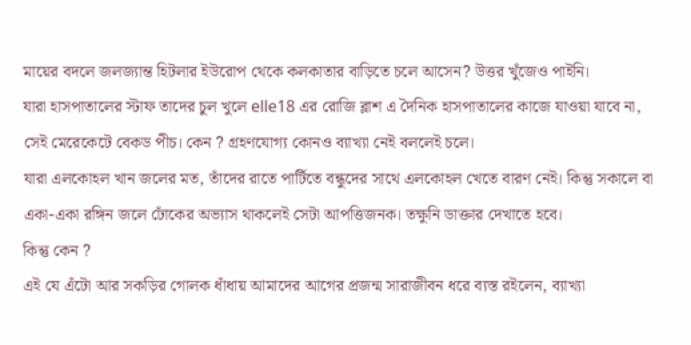মায়ের বদলে জলজ্যান্ত হিটলার ইউরোপ থেকে কলকাতার বাড়িতে চলে আসেন? উত্তর খুঁজেও পাইনি।
যারা হাসপাতালের স্টাফ তাদের চুল খুলে elle18 এর রোজি ব্লাশ এ দৈনিক হাসপাতালের কাজে যাওয়া যাবে না, সেই মেরেকেটে বেকড পীচ। কেন ? গ্রহণযোগ্য কোনও ব্যাখ্যা নেই বললেই চলে।
যারা এলকোহল খান জলের মত, তাঁদের রাতে পার্টিতে বন্ধুদের সাথে এলকোহল খেতে বারণ নেই। কিন্তু সকালে বা একা-একা রঙ্গিন জলে ঢোঁকের অভ্যাস থাকলেই সেটা আপত্তিজনক। তক্ষুনি ডাক্তার দেখাতে হবে।
কিন্তু কেন ?
এই যে এঁটো আর সকড়ির গোলক ধাঁধায় আমাদের আগের প্রজন্ম সারাজীবন ধরে ব্যস্ত রইলেন, ব্যাখ্যা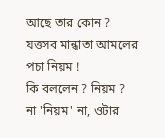আছে তার কোন ? যত্তসব মান্ধাতা আমলের পচা নিয়ম !
কি বললেন ? নিয়ম ?
না 'নিয়ম' না, ওটার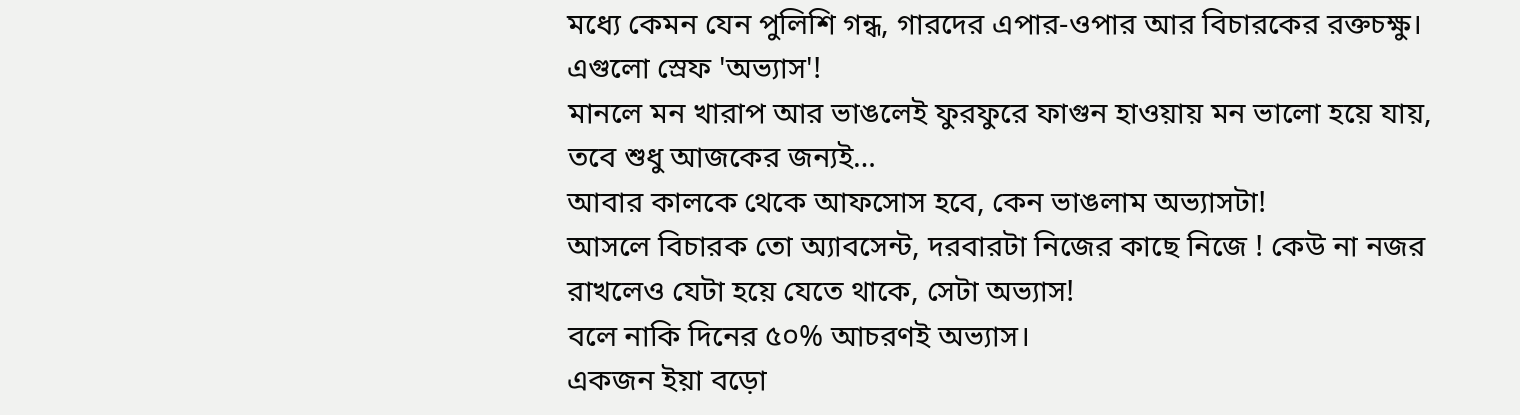মধ্যে কেমন যেন পুলিশি গন্ধ, গারদের এপার-ওপার আর বিচারকের রক্তচক্ষু।
এগুলো স্রেফ 'অভ্যাস'!
মানলে মন খারাপ আর ভাঙলেই ফুরফুরে ফাগুন হাওয়ায় মন ভালো হয়ে যায়, তবে শুধু আজকের জন্যই…
আবার কালকে থেকে আফসোস হবে, কেন ভাঙলাম অভ্যাসটা!
আসলে বিচারক তো অ্যাবসেন্ট, দরবারটা নিজের কাছে নিজে ! কেউ না নজর রাখলেও যেটা হয়ে যেতে থাকে, সেটা অভ্যাস!
বলে নাকি দিনের ৫০% আচরণই অভ্যাস।
একজন ইয়া বড়ো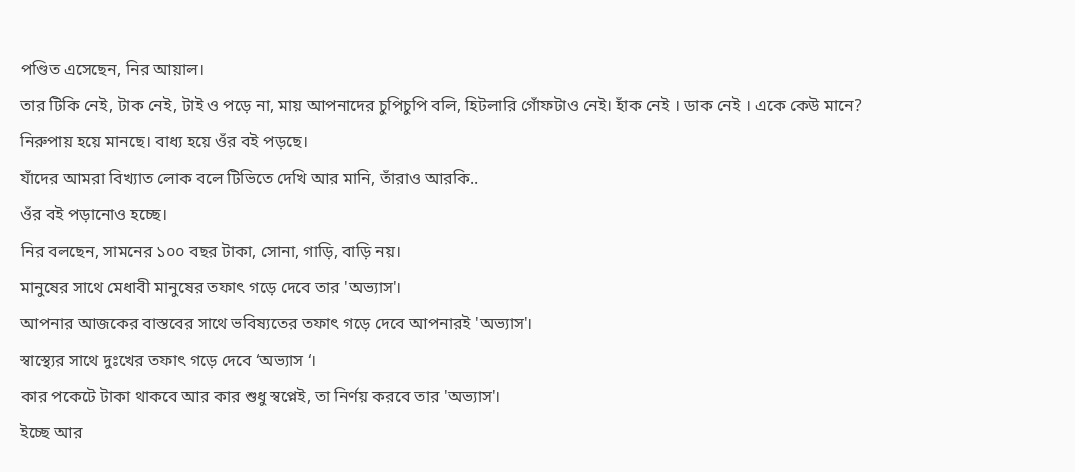পণ্ডিত এসেছেন, নির আয়াল।
তার টিকি নেই, টাক নেই, টাই ও পড়ে না, মায় আপনাদের চুপিচুপি বলি, হিটলারি গোঁফটাও নেই। হাঁক নেই । ডাক নেই । একে কেউ মানে?
নিরুপায় হয়ে মানছে। বাধ্য হয়ে ওঁর বই পড়ছে।
যাঁদের আমরা বিখ্যাত লোক বলে টিভিতে দেখি আর মানি, তাঁরাও আরকি..
ওঁর বই পড়ানোও হচ্ছে।
নির বলছেন, সামনের ১০০ বছর টাকা, সোনা, গাড়ি, বাড়ি নয়।
মানুষের সাথে মেধাবী মানুষের তফাৎ গড়ে দেবে তার 'অভ্যাস'।
আপনার আজকের বাস্তবের সাথে ভবিষ্যতের তফাৎ গড়ে দেবে আপনারই 'অভ্যাস'।
স্বাস্থ্যের সাথে দুঃখের তফাৎ গড়ে দেবে ‘অভ্যাস ‘।
কার পকেটে টাকা থাকবে আর কার শুধু স্বপ্নেই, তা নির্ণয় করবে তার 'অভ্যাস'।
ইচ্ছে আর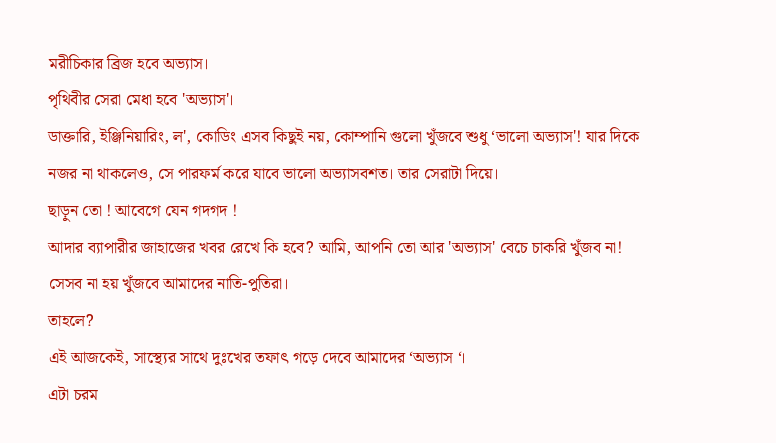মরীচিকার ব্রিজ হবে অভ্যাস।
পৃথিবীর সেরা মেধা হবে 'অভ্যাস'।
ডাক্তারি, ইঞ্জিনিয়ারিং, ল', কোডিং এসব কিছুই নয়, কোম্পানি গুলো খুঁজবে শুধু ‘ভালো অভ্যাস'! যার দিকে নজর না থাকলেও, সে পারফর্ম করে যাবে ভালো অভ্যাসবশত। তার সেরাটা দিয়ে।
ছাড়ুন তো ! আবেগে যেন গদগদ !
আদার ব্যাপারীর জাহাজের খবর রেখে কি হবে? আমি, আপনি তো আর 'অভ্যাস' বেচে চাকরি খুঁজব না! সেসব না হয় খুঁজবে আমাদের নাতি-পুতিরা।
তাহলে?
এই আজকেই, সাস্থ্যের সাথে দুঃখের তফাৎ গড়ে দেবে আমাদের ‘অভ্যাস ‘।
এটা চরম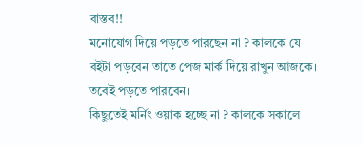বাস্তব!!
মনোযোগ দিয়ে পড়তে পারছেন না ? কালকে যে বইটা পড়বেন তাতে পেজ মার্ক দিয়ে রাখুন আজকে। তবেই পড়তে পারবেন।
কিছুতেই মর্নিং ওয়াক হচ্ছে না ? কালকে সকালে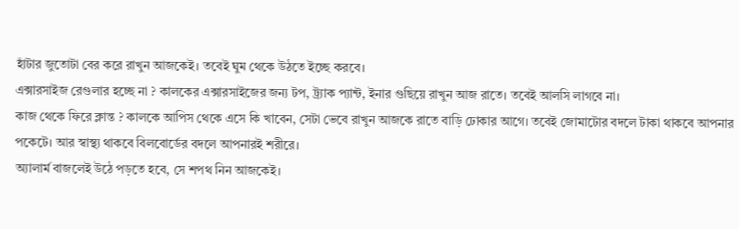হাঁটার জুতোটা বের করে রাখুন আজকেই। তবেই ঘুম থেকে উঠতে ইচ্ছে করবে।
এক্সারসাইজ রেগুলার হচ্ছে না ? কালকের এক্সারসাইজের জন্য টপ, ট্র্যাক প্যান্ট, ইনার গুছিয়ে রাখুন আজ রাতে। তবেই আলসি লাগবে না।
কাজ থেকে ফিরে ক্লান্ত ? কালকে আপিস থেকে এসে কি খাবেন, সেটা ভেবে রাখুন আজকে রাতে বাড়ি ঢোকার আগে। তবেই জোমাটোর বদলে টাকা থাকবে আপনার পকেটে। আর স্বাস্থ্য থাকবে বিলবোর্ডের বদলে আপনারই শরীরে।
অ্যালার্ম বাজলেই উঠে পড়তে হবে, সে শপথ নিন আজকেই।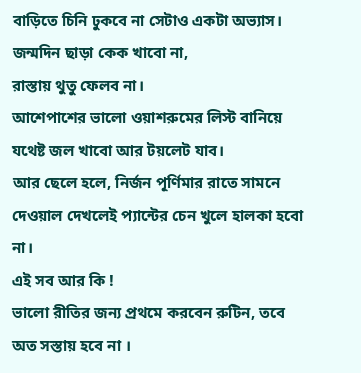বাড়িতে চিনি ঢুকবে না সেটাও একটা অভ্যাস।
জন্মদিন ছাড়া কেক খাবো না,
রাস্তায় থুতু ফেলব না।
আশেপাশের ভালো ওয়াশরুমের লিস্ট বানিয়ে যথেষ্ট জল খাবো আর টয়লেট যাব।
আর ছেলে হলে, নির্জন পূর্ণিমার রাতে সামনে দেওয়াল দেখলেই প্যান্টের চেন খুলে হালকা হবো না।
এই সব আর কি !
ভালো রীতির জন্য প্রথমে করবেন রুটিন, তবে অত সস্তায় হবে না ।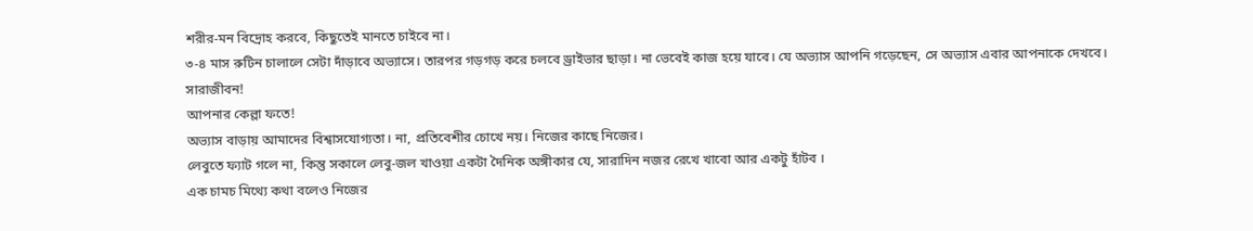শরীর-মন বিদ্রোহ করবে, কিছুতেই মানতে চাইবে না।
৩-৪ মাস রুটিন চালালে সেটা দাঁড়াবে অভ্যাসে। তারপর গড়গড় করে চলবে ড্রাইভার ছাড়া। না ভেবেই কাজ হয়ে যাবে। যে অভ্যাস আপনি গড়েছেন, সে অভ্যাস এবার আপনাকে দেখবে।
সারাজীবন!
আপনার কেল্লা ফতে!
অভ্যাস বাড়ায় আমাদের বিশ্বাসযোগ্যতা। না, প্রতিবেশীর চোখে নয়। নিজের কাছে নিজের।
লেবুতে ফ্যাট গলে না, কিন্তু সকালে লেবু-জল খাওয়া একটা দৈনিক অঙ্গীকার যে, সারাদিন নজর রেখে খাবো আর একটু হাঁটব ।
এক চামচ মিথ্যে কথা বলেও নিজের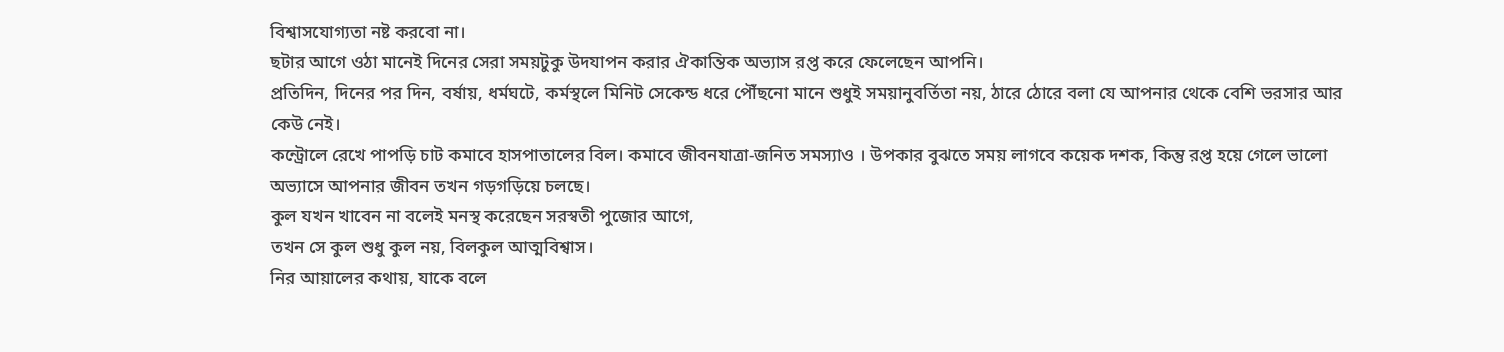বিশ্বাসযোগ্যতা নষ্ট করবো না।
ছটার আগে ওঠা মানেই দিনের সেরা সময়টুকু উদযাপন করার ঐকান্তিক অভ্যাস রপ্ত করে ফেলেছেন আপনি।
প্রতিদিন, দিনের পর দিন, বর্ষায়, ধর্মঘটে, কর্মস্থলে মিনিট সেকেন্ড ধরে পৌঁছনো মানে শুধুই সময়ানুবর্তিতা নয়, ঠারে ঠোরে বলা যে আপনার থেকে বেশি ভরসার আর কেউ নেই।
কন্ট্রোলে রেখে পাপড়ি চাট কমাবে হাসপাতালের বিল। কমাবে জীবনযাত্রা-জনিত সমস্যাও । উপকার বুঝতে সময় লাগবে কয়েক দশক, কিন্তু রপ্ত হয়ে গেলে ভালো অভ্যাসে আপনার জীবন তখন গড়গড়িয়ে চলছে।
কুল যখন খাবেন না বলেই মনস্থ করেছেন সরস্বতী পুজোর আগে,
তখন সে কুল শুধু কুল নয়, বিলকুল আত্মবিশ্বাস।
নির আয়ালের কথায়, যাকে বলে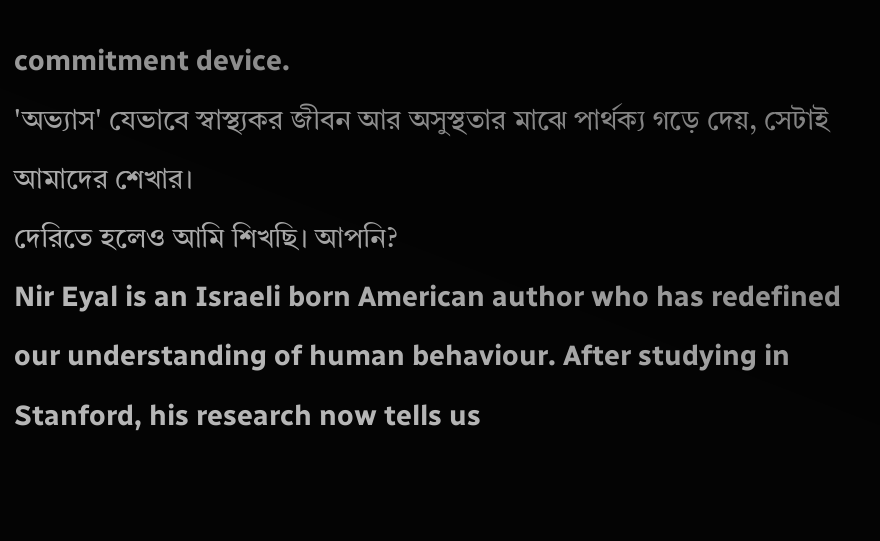commitment device.
'অভ্যাস' যেভাবে স্বাস্থ্যকর জীবন আর অসুস্থতার মাঝে পার্থক্য গড়ে দেয়, সেটাই আমাদের শেখার।
দেরিতে হলেও আমি শিখছি। আপনি?
Nir Eyal is an Israeli born American author who has redefined our understanding of human behaviour. After studying in Stanford, his research now tells us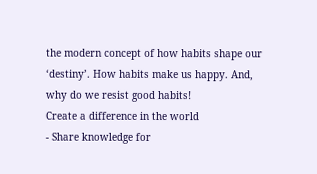the modern concept of how habits shape our ‘destiny’. How habits make us happy. And, why do we resist good habits!
Create a difference in the world
- Share knowledge for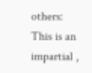others:
This is an impartial ,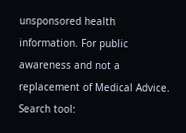unsponsored health information. For public awareness and not a replacement of Medical Advice.
Search tool: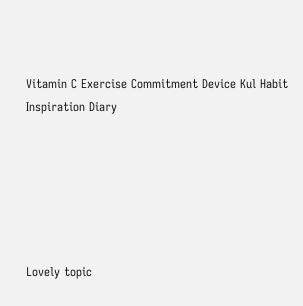Vitamin C Exercise Commitment Device Kul Habit Inspiration Diary






Lovely topic